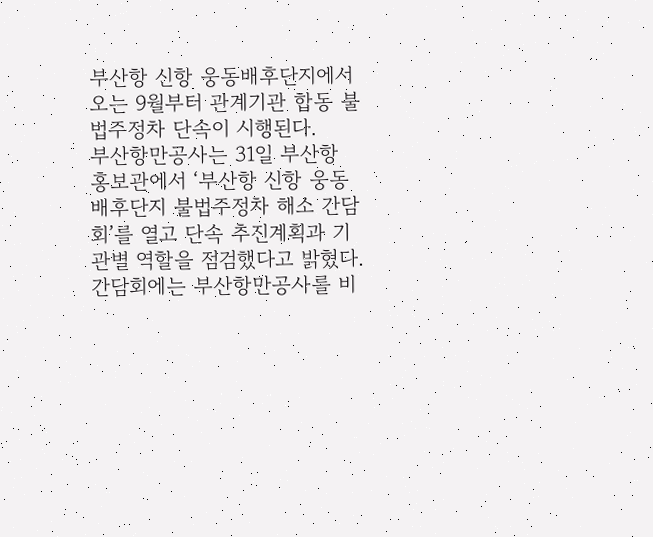부산항 신항 웅동배후단지에서 오는 9월부터 관계기관 합동 불법주정차 단속이 시행된다.
부산항만공사는 31일 부산항 홍보관에서 ‘부산항 신항 웅동배후단지 불법주정차 해소 간담회’를 열고 단속 추진계획과 기관별 역할을 점검했다고 밝혔다.
간담회에는 부산항만공사를 비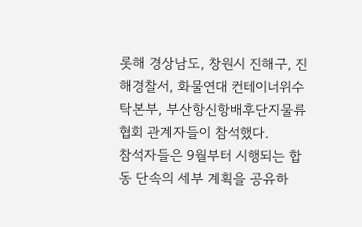롯해 경상남도, 창원시 진해구, 진해경찰서, 화물연대 컨테이너위수탁본부, 부산항신항배후단지물류협회 관계자들이 참석했다.
참석자들은 9월부터 시행되는 합동 단속의 세부 계획을 공유하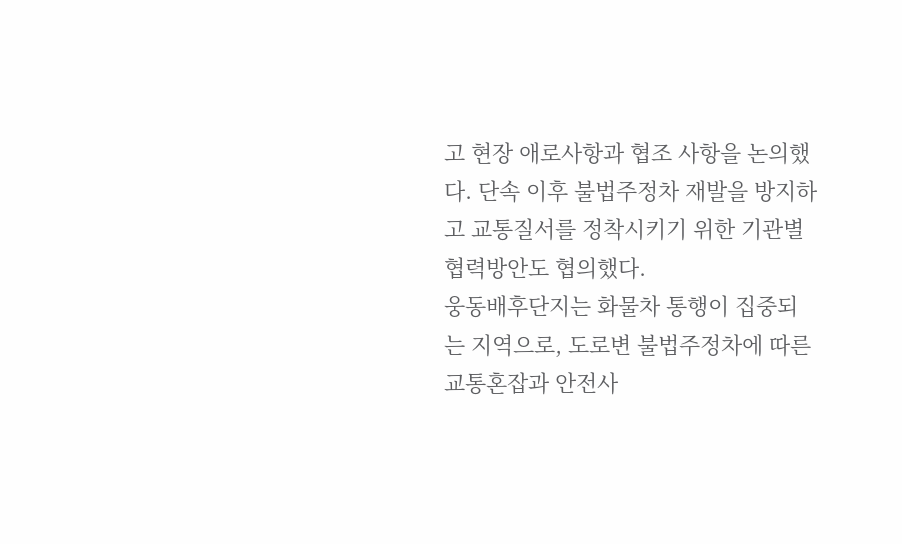고 현장 애로사항과 협조 사항을 논의했다. 단속 이후 불법주정차 재발을 방지하고 교통질서를 정착시키기 위한 기관별 협력방안도 협의했다.
웅동배후단지는 화물차 통행이 집중되는 지역으로, 도로변 불법주정차에 따른 교통혼잡과 안전사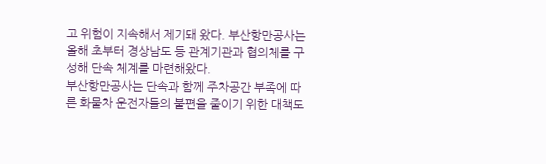고 위험이 지속해서 제기돼 왔다. 부산항만공사는 올해 초부터 경상남도 등 관계기관과 협의체를 구성해 단속 체계를 마련해왔다.
부산항만공사는 단속과 함께 주차공간 부족에 따른 화물차 운전자들의 불편을 줄이기 위한 대책도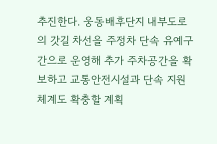추진한다. 웅동배후단지 내부도로의 갓길 차선을 주정차 단속 유예구간으로 운영해 추가 주차공간을 확보하고 교통안전시설과 단속 지원체계도 확충할 계획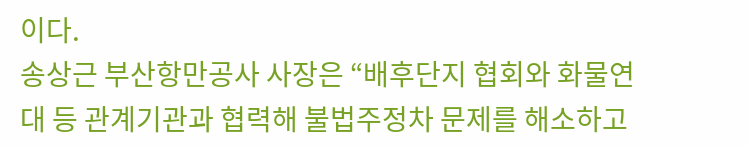이다.
송상근 부산항만공사 사장은 “배후단지 협회와 화물연대 등 관계기관과 협력해 불법주정차 문제를 해소하고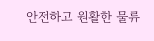안전하고 원활한 물류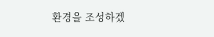환경을 조성하겠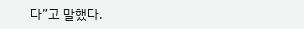다”고 말했다.